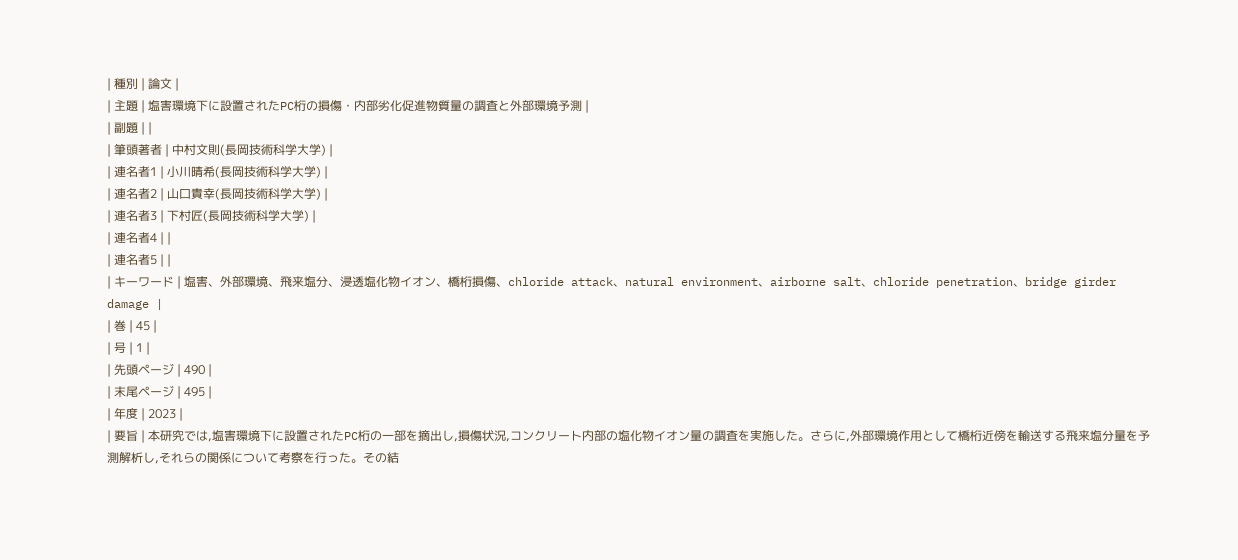| 種別 | 論文 |
| 主題 | 塩害環境下に設置されたPC桁の損傷・内部劣化促進物質量の調査と外部環境予測 |
| 副題 | |
| 筆頭著者 | 中村文則(長岡技術科学大学) |
| 連名者1 | 小川晴希(長岡技術科学大学) |
| 連名者2 | 山口貴幸(長岡技術科学大学) |
| 連名者3 | 下村匠(長岡技術科学大学) |
| 連名者4 | |
| 連名者5 | |
| キーワード | 塩害、外部環境、飛来塩分、浸透塩化物イオン、橋桁損傷、chloride attack、natural environment、airborne salt、chloride penetration、bridge girder damage |
| 巻 | 45 |
| 号 | 1 |
| 先頭ページ | 490 |
| 末尾ページ | 495 |
| 年度 | 2023 |
| 要旨 | 本研究では,塩害環境下に設置されたPC桁の一部を摘出し,損傷状況,コンクリート内部の塩化物イオン量の調査を実施した。さらに,外部環境作用として橋桁近傍を輸送する飛来塩分量を予測解析し,それらの関係について考察を行った。その結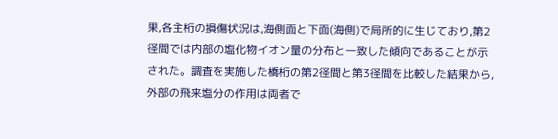果,各主桁の損傷状況は,海側面と下面(海側)で局所的に生じており,第2径間では内部の塩化物イオン量の分布と一致した傾向であることが示された。調査を実施した橋桁の第2径間と第3径間を比較した結果から,外部の飛来塩分の作用は両者で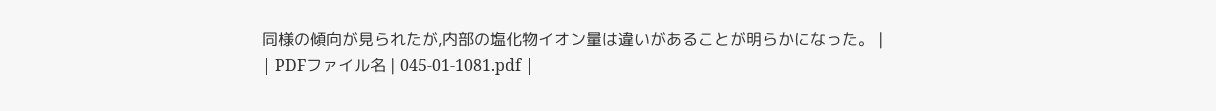同様の傾向が見られたが,内部の塩化物イオン量は違いがあることが明らかになった。 |
| PDFファイル名 | 045-01-1081.pdf |